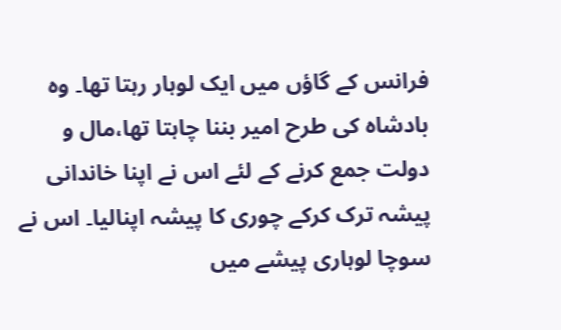فرانس کے گاؤں میں ایک لوہار رہتا تھا۔ وہ بادشاہ کی طرح امیر بننا چاہتا تھا،مال و دولت جمع کرنے کے لئے اس نے اپنا خاندانی پیشہ ترک کرکے چوری کا پیشہ اپنالیا۔ اس نے سوچا لوہاری پیشے میں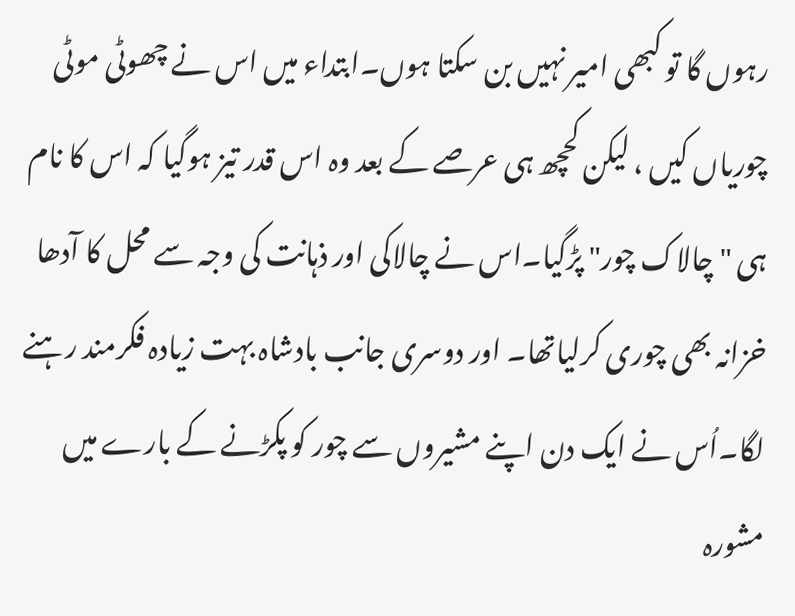رہوں گا تو کبھی امیر نہیں بن سکتا ہوں۔ابتداء میں اس نے چھوٹی موٹی چوریاں کیں ، لیکن کحچھ ہی عرصے کے بعد وہ اس قدر تیز ہوگیا کہ اس کا نام ہی "چالاک چور" پڑگیا۔اس نے چالاکی اور ذہانت کی وجہ سے محل کا آدھا خزانہ بھی چوری کرلیاتھا۔ اور دوسری جانب بادشاہ بہت زیادہ فکرمند رہنے لگا۔اُس نے ایک دن اپنے مشیروں سے چور کو پکڑنے کے بارے میں مشورہ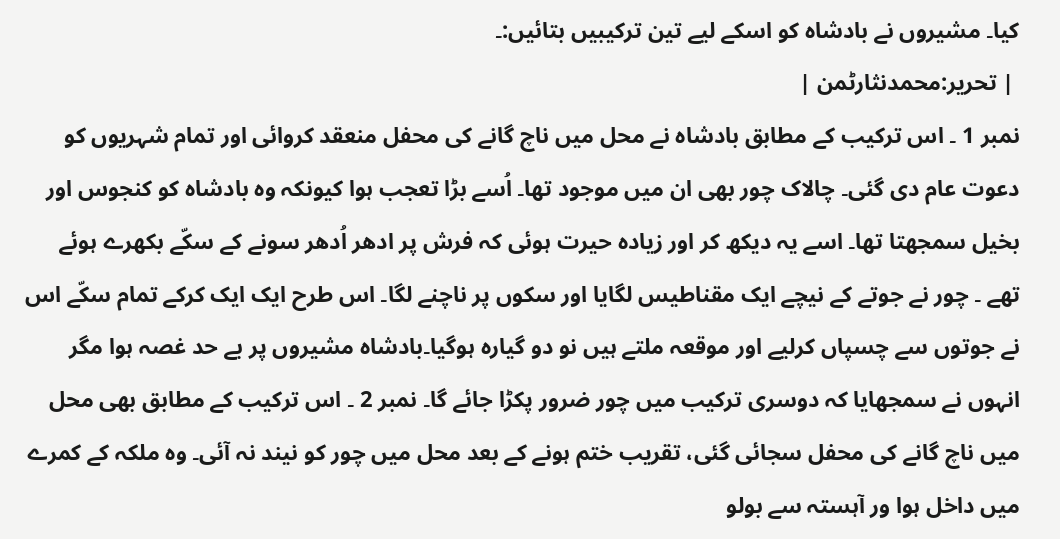کیا۔ مشیروں نے بادشاہ کو اسکے لیے تین ترکیبیں بتائیں:۔
 | تحریر:محمدنثارٹمن |
نمبر 1 ۔ اس ترکیب کے مطابق بادشاہ نے محل میں ناچ گانے کی محفل منعقد کروائی اور تمام شہریوں کو دعوت عام دی گئی۔ چالاک چور بھی ان میں موجود تھا۔ اُسے بڑا تعجب ہوا کیونکہ وہ بادشاہ کو کنجوس اور بخیل سمجھتا تھا۔ اسے یہ دیکھ کر اور زیادہ حیرت ہوئی کہ فرش پر ادھر اُدھر سونے کے سکّے بکھرے ہوئے تھے ۔ چور نے جوتے کے نیچے ایک مقناطیس لگایا اور سکوں پر ناچنے لگا۔ اس طرح ایک ایک کرکے تمام سکّے اس نے جوتوں سے چسپاں کرلیے اور موقعہ ملتے ہیں نو دو گیارہ ہوگیا۔بادشاہ مشیروں پر بے حد غصہ ہوا مگر انہوں نے سمجھایا کہ دوسری ترکیب میں چور ضرور پکڑا جائے گا۔ نمبر 2 ۔ اس ترکیب کے مطابق بھی محل میں ناچ گانے کی محفل سجائی گئی، تقریب ختم ہونے کے بعد محل میں چور کو نیند نہ آئی۔ وہ ملکہ کے کمرے میں داخل ہوا ور آہستہ سے بولو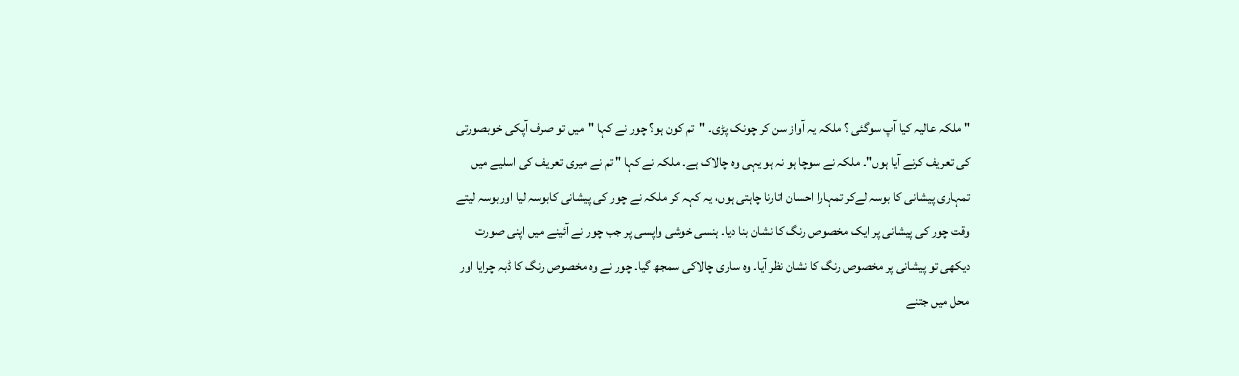" ملکہ عالیہ کیا آپ سوگئی ؟ ملکہ یہ آواز سن کر چونک پڑی۔ "تم کون ہو؟ چور نے کہا "میں تو صرف آپکی خوبصورتی کی تعریف کرنے آیا ہوں"۔ ملکہ نے سوچا ہو نہ ہو یہی وہ چالاک ہے۔ ملکہ نے کہا " تم نے میری تعریف کی اسلیے میں تمہاری پیشانی کا بوسہ لےکر تمہارا احسان اتارنا چاہتی ہوں، یہ کہہ کر ملکہ نے چور کی پیشانی کابوسہ لیا اوربوسہ لیتے وقت چور کی پیشانی پر ایک مخصوص رنگ کا نشان بنا دیا۔ ہنسی خوشی واپسی پر جب چور نے آئینے میں اپنی صورت دیکھی تو پیشانی پر مخصوص رنگ کا نشان نظر آیا۔ وہ ساری چالاکی سمجھ گیا۔ چور نے وہ مخصوص رنگ کا ڈبہ چرایا اور محل میں جتنے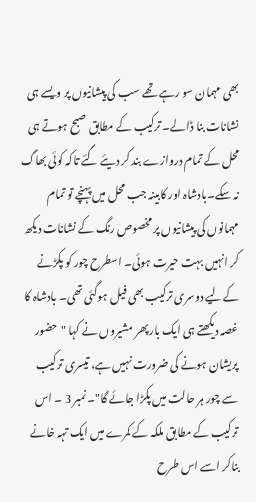بھی مہمان سو رہے تھے سب کی پیشانیوں پر ویسے ہی نشانات بنا ڈالے۔ ترکیب کے مطابق صبح ہوتے ہی محل کے تمام دروازے بند کر دیئے گئے تاکہ کوئی بھاگ نہ سکے۔بادشاہ اور کابینہ جب محل میں پہنچے تو تمام مہمانوں کی پیشانیوں پر مخصوص رنگ کے نشانات دیکھ کر انہیں بہت حیرت ہوئی۔ اسطرح چور کو پکڑنے کےلیے دوسری ترکیب بھی فیل ہوگئی تھی۔ بادشاہ کا غصہ دیکھتے ہی ایک بار پھر مشیروں نے کہا "حضور پریشان ہونے کی ضرورت نہیں ہے، تیسری ترکیب سے چور ہر حالت میں پکڑا جائے گا"۔ نمبر 3 ۔ اس ترکیب کے مطابق ملکہ کے کمرے میں ایک تہہ خانے بناکر اسے اس طرح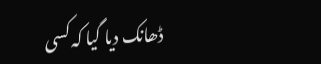ڈھانک دیا گیا کہ کسی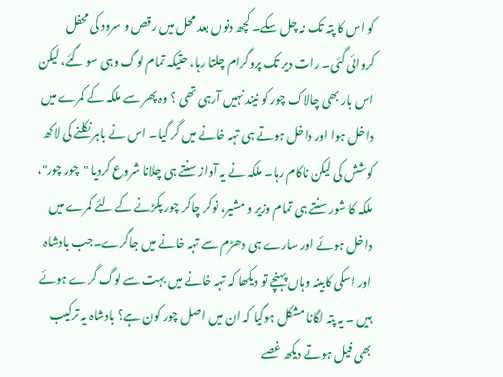کو اس کا پتہ تک نہ چل سکے۔ کچھ دنوں بعد محل میں رقص و سرود کی محفل کروائی گئی۔ رات دیر تک پروگرام چلتا رہا، حتیکہ تمام لوگ وہی سو گئے، لیکن اس بار بھی چالاک چور کو نیند نہیں آرہی تھی ؟ وہ پھر سے ملکہ کے کمرے میں داخل ہوا اور داخل ہوتے ہی تہہ خانے میں گر گیا۔ اس نے باہر نکلنے کی لاکھ کوشش کی لیکن ناکام رہا۔ ملکہ نے یہ آواز سنتے ہی چلانا شروع کردیا "چور چور"، ملکہ کا شور سنتے ہی تمام وزیر و مشیر، نوکر چاکر چور پکڑنے کے لئے کمرے میں داخل ہوئے اور سارے ہی دھڑم سے تہہ خانے میں جاگرے۔جب بادشاہ اور اسکی کابینہ وہاں پہنچے تو دیکھا کہ تہہ خانے میں بہت سے لوگ گرے ہوئے ہیں ۔ یہ پتہ لگانا مشکل ہوگیا کہ ان میں اصل چور کون ہے؟ بادشاہ یہ ترکیب بھی فیل ہوتے دیکھ غصے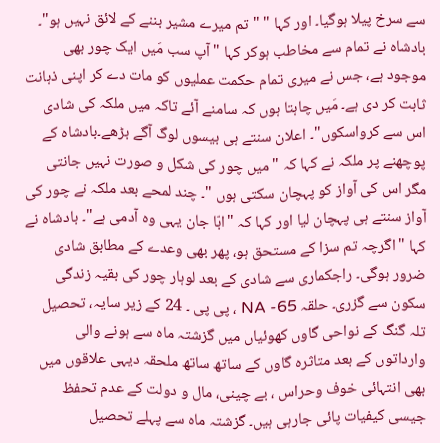سے سرخ پیلا ہوگیا۔ اور کہا " "تم میرے مشیر بننے کے لائق نہیں ہو"۔ بادشاہ نے تمام سے مخاطب ہوکر کہا " آپ سب مَیں ایک چور بھی موجود ہے، جس نے میری تمام حکمت عملیوں کو مات دے کر اپنی ذہانت ثابت کر دی ہے۔ مَیں چاہتا ہوں کہ سامنے آئے تاکہ میں ملکہ کی شادی اس سے کرواسکوں"۔ اعلان سنتے ہی بیسوں لوگ آگے بڑھے۔بادشاہ کے پوچھنے پر ملکہ نے کہا کہ "میں چور کی شکل و صورت نہیں جانتی مگر اس کی آواز کو پہچان سکتی ہوں "۔ چند لمحے بعد ملکہ نے چور کی آواز سنتے ہی پہچان لیا اور کہا کہ "ابّا جان یہی وہ آدمی ہے"۔ بادشاہ نے کہا "اگرچہ تم سزا کے مستحق ہو، پھر بھی وعدے کے مطابق شادی ضرور ہوگی۔ راجکماری سے شادی کے بعد لوہار چور کی بقیہ زندگی سکون سے گزری۔ حلقہ NA -65 ، پی پی ۔ 24 کے زیر سایہ، تحصیل تلہ گنگ کے نواحی گاوں کھوئیاں میں گزشتہ ماہ سے ہونے والی وارداتوں کے بعد متاثرہ گاوں کے ساتھ ساتھ ملحقہ دیہی علاقوں میں بھی انتہائی خوف وحراس ، بے چینی، مال و دولت کے عدم تحفظ جیسی کیفیات پائی جارہی ہیں۔ گزشتہ ماہ سے پہلے تحصیل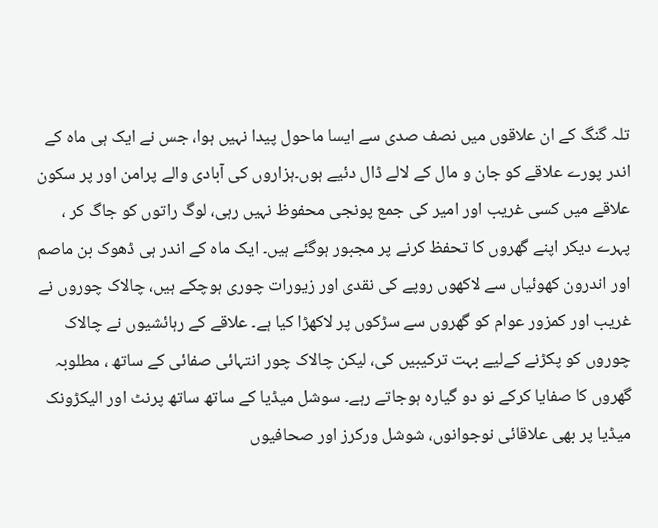تلہ گنگ کے ان علاقوں میں نصف صدی سے ایسا ماحول پیدا نہیں ہوا، جس نے ایک ہی ماہ کے اندر پورے علاقے کو جان و مال کے لالے ڈال دئیے ہوں۔ہزاروں کی آبادی والے پرامن اور پر سکون علاقے میں کسی غریب اور امیر کی جمع پونجی محفوظ نہیں رہی، لوگ راتوں کو جاگ کر ، پہرے دیکر اپنے گھروں کا تحفظ کرنے پر مجبور ہوگئے ہیں۔ ایک ماہ کے اندر ہی ڈھوک بن ماصم اور اندرون کھوئیاں سے لاکھوں روپے کی نقدی اور زیورات چوری ہوچکے ہیں، چالاک چوروں نے غریب اور کمزور عوام کو گھروں سے سڑکوں پر لاکھڑا کیا ہے۔ علاقے کے رہائشیوں نے چالاک چوروں کو پکڑنے کےلیے بہت ترکیبیں کی، لیکن چالاک چور انتہائی صفائی کے ساتھ ، مطلوبہ گھروں کا صفایا کرکے نو دو گیارہ ہوجاتے رہے۔ سوشل میڈیا کے ساتھ ساتھ پرنٹ اور الیکڑونک میڈیا پر بھی علاقائی نوجوانوں، شوشل ورکرز اور صحافیوں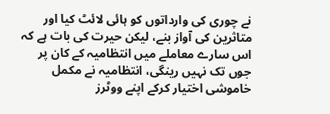نے چوری کی وارداتوں کو ہائی لائٹ کیا اور متاثرین کی آواز بنے، لیکن حیرت کی بات ہے کہ اس سارے معاملے میں انتظامیہ کے کان پر جوں تک نہیں رینگی، انتظامیہ نے مکمل خاموشی اختیار کرکے اپنے ووٹرز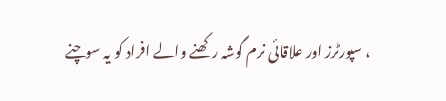، سپورٹرز اور علاقائی نرم گوشہ رکھنے والے افراد کو یہ سوچنے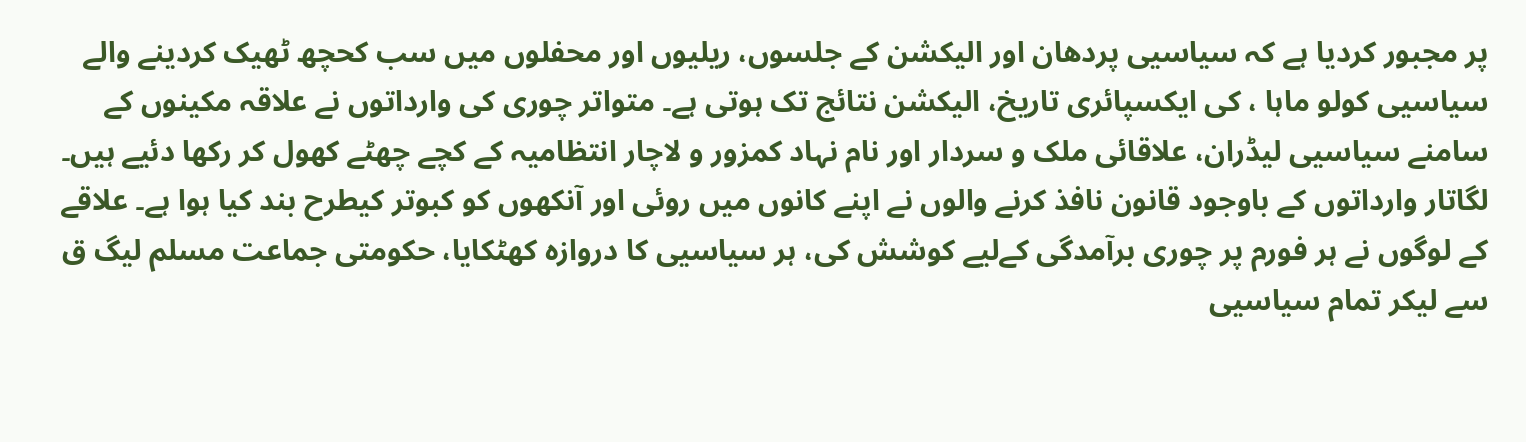پر مجبور کردیا ہے کہ سیاسیی پردھان اور الیکشن کے جلسوں، ریلیوں اور محفلوں میں سب کحچھ ٹھیک کردینے والے سیاسیی کولو ماہا ، کی ایکسپائری تاریخ، الیکشن نتائج تک ہوتی ہے۔ متواتر چوری کی وارداتوں نے علاقہ مکینوں کے سامنے سیاسیی لیڈران، علاقائی ملک و سردار اور نام نہاد کمزور و لاچار انتظامیہ کے کچے چھٹے کھول کر رکھا دئیے ہیں۔ لگاتار وارداتوں کے باوجود قانون نافذ کرنے والوں نے اپنے کانوں میں روئی اور آنکھوں کو کبوتر کیطرح بند کیا ہوا ہے۔ علاقے کے لوگوں نے ہر فورم پر چوری برآمدگی کےلیے کوشش کی، ہر سیاسیی کا دروازہ کھٹکایا، حکومتی جماعت مسلم لیگ ق سے لیکر تمام سیاسیی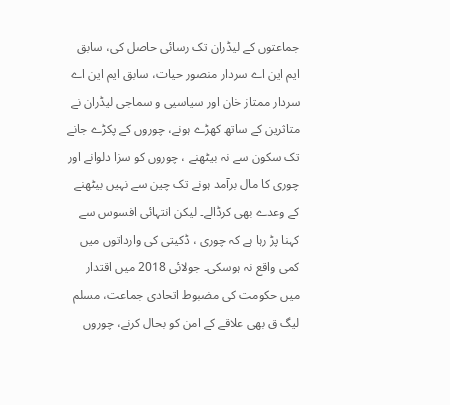جماعتوں کے لیڈران تک رسائی حاصل کی، سابق ایم این اے سردار منصور حیات، سابق ایم این اے سردار ممتاز خان اور سیاسیی و سماجی لیڈران نے متاثرین کے ساتھ کھڑے ہونے، چوروں کے پکڑے جانے تک سکون سے نہ بیٹھنے ، چوروں کو سزا دلوانے اور چوری کا مال برآمد ہونے تک چین سے نہیں بیٹھنے کے وعدے بھی کرڈالے۔ لیکن انتہائی افسوس سے کہنا پڑ رہا ہے کہ چوری ، ڈکیتی کی وارداتوں میں کمی واقع نہ ہوسکی۔ جولائی 2018 میں اقتدار میں حکومت کی مضبوط اتحادی جماعت، مسلم لیگ ق بھی علاقے کے امن کو بحال کرنے، چوروں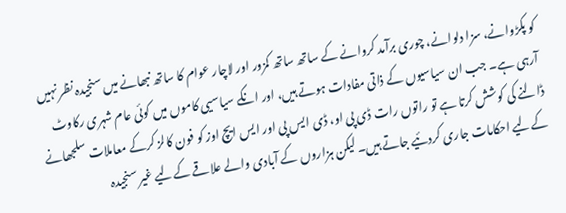کو پکڑوانے، سزا دلوانے، چوری برآمد کروانے کے ساتھ ساتھ کمزور اور لاچار عوام کا ساتھ نبھانے میں سنجیدہ نظر نہیں آرہی ہے۔ جب ان سیاسیوں کے ذاتی مفادات ہوتے ہیں، اور انکے سیاسیی کاموں میں کوئی عام شہری رکاوٹ ڈالنے کی کوشش کرتا ہے تو راتوں رات ڈی پی او، ڈی ایس پی اور ایس ایچ اوز کو فون کالز کرکے معاملات سلجھانے کےلیے احکامات جاری کردئیے جاتے ہیں۔ لیکن ہزاروں کے آبادی والے علاقے کےلیے غیر سنجیدہ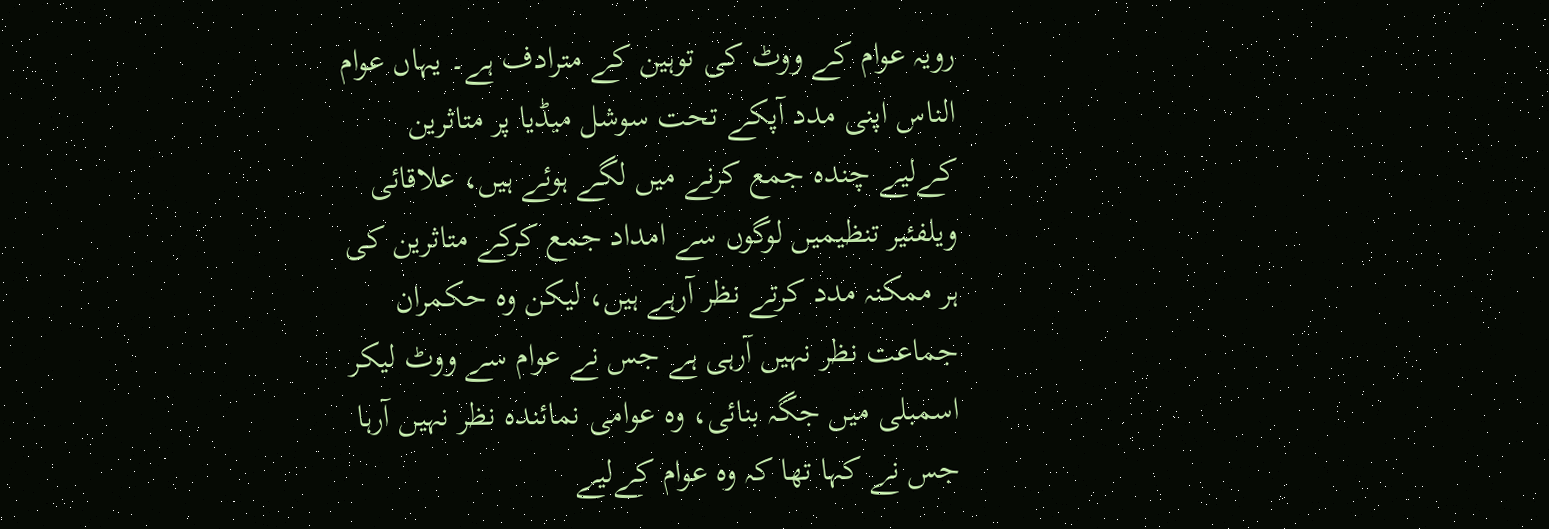رویہ عوام کے ووٹ کی توہین کے مترادف ہے۔ یہاں عوام الناس اپنی مدد آپکے تحت سوشل میڈیا پر متاثرین کےلیے چندہ جمع کرنے میں لگے ہوئے ہیں، علاقائی ویلفئیر تنظیمیں لوگوں سے امداد جمع کرکے متاثرین کی ہر ممکنہ مدد کرتے نظر آرہے ہیں، لیکن وہ حکمران جماعت نظر نہیں آرہی ہے جس نے عوام سے ووٹ لیکر اسمبلی میں جگہ بنائی، وہ عوامی نمائندہ نظر نہیں آرہا جس نے کہا تھا کہ وہ عوام کےلیے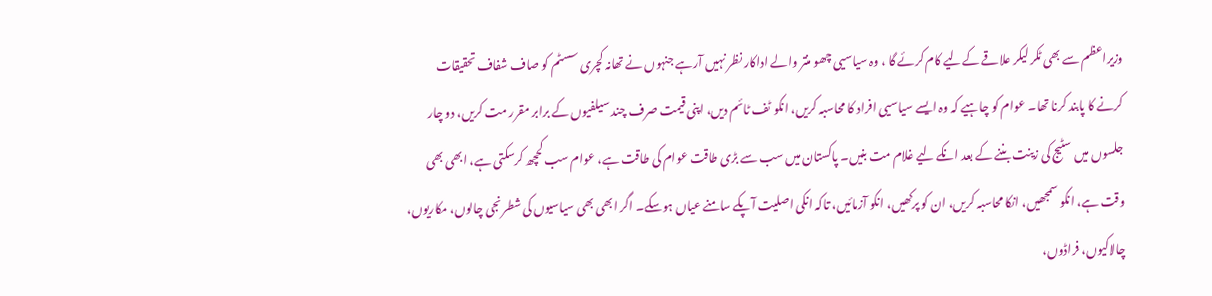وزیراعظم سے بھی ٹکر لیکر علاقے کےلیے کام کرئے گا ، وہ سیاسیی چھو منتر والے اداکار نظر نہیں آرہے جنہوں نے تھانہ کچری سسٹم کو صاف شفاف تحقیقات کرنے کا پابند کرنا تھا۔ عوام کو چاہیے کہ وہ ایسے سیاسیی افراد کا محاسبہ کریں، انکو ٹف ٹائم دیں، اپنی قیمت صرف چند سیلفیوں کے برابر مقرر مت کریں، دو چار جلسوں میں سٹیج کی زینت بننے کے بعد انکے لیے غلام مت بنیں۔ پاکستان میں سب سے بڑی طاقت عوام کی طاقت ہے، عوام سب کحچھ کرسکتی ہے، ابھی بھی وقت ہے، انکو سمجھیں، انکا محاسبہ کریں، ان کو پرکھیں، انکو آزمائیں، تاکہ انکی اصلیت آپکے سامنے عیاں ہوسکے۔ اگر ابھی بھی سیاسیوں کی شطرنجی چالوں، مکاریوں، چالاکیوں، فراڈوں،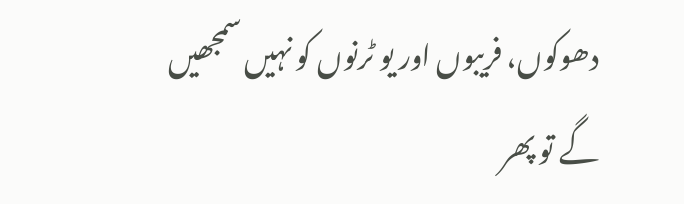دھوکوں، فریبوں اور یو ٹرنوں کو نہیں سمجھیں گے تو پھر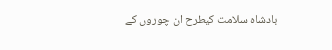بادشاہ سلامت کیطرح ان چوروں کے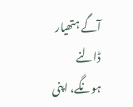آگے ہتھیار ڈالنے ہونگے، اپنی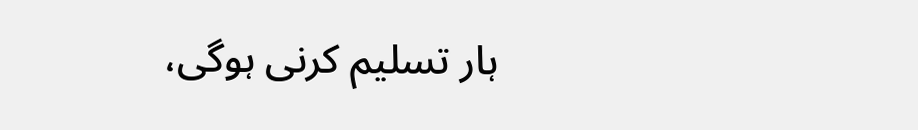ہار تسلیم کرنی ہوگی،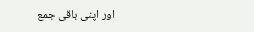اور اپنی باقی جمع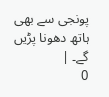پونجی سے بھی ہاتھ دھونا پڑیں گے۔ |
0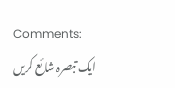Comments:
ایک تبصرہ شائع کریں